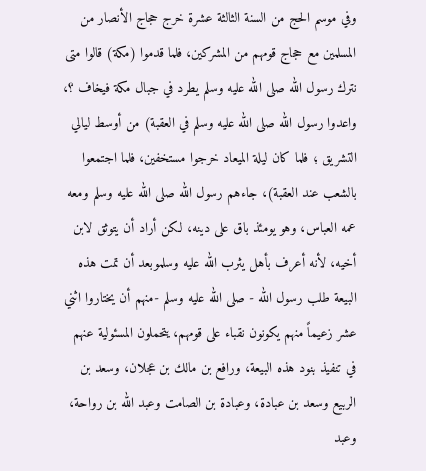وفي موسم الحج من السنة الثالثة عشرة خرج حجاج الأنصار من المسلمين مع حجاج قومهم من المشركين، فلما قدموا (مكة) قالوا متى نترك رسول الله صلى الله عليه وسلم يطرد في جبال مكة فيخاف ؟، واعدوا رسول الله صلى الله عليه وسلم في العقبة) من أوسط ليالي التشريق ؛ فلما كان ليلة الميعاد خرجوا مستخفين، فلما اجتمعوا بالشعب عند العقبة)، جاءهم رسول الله صلى الله عليه وسلم ومعه عمه العباس، وهو يومئذ باق على دينه، لكن أراد أن يتوثق لابن أخيه، لأنه أعرف بأهل يثرب الله عليه وسلموبعد أن تمت هذه البيعة طلب رسول الله - صلى الله عليه وسلم -منهم أن يختاروا اثني عشر زعيماً منهم يكونون نقباء على قومهم، يتحملون المسئولية عنهم في تنفيذ بنود هذه البيعة، ورافع بن مالك بن عجلان، وسعد بن الربيع وسعد بن عبادة، وعبادة بن الصامت وعبد الله بن رواحة، وعبد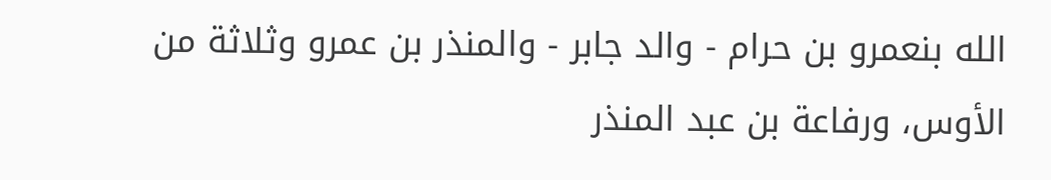الله بنعمرو بن حرام - والد جابر - والمنذر بن عمرو وثلاثة من الأوس، ورفاعة بن عبد المنذر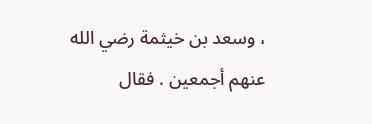، وسعد بن خيثمة رضي الله عنهم أجمعين . فقال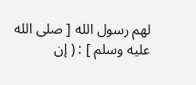لهم رسول الله [ صلى الله عليه وسلم ] : ( إن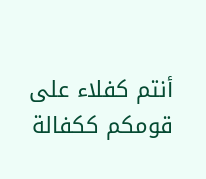أنتم كفلاء على قومكم ككفالة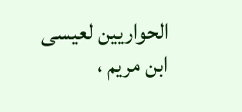الحواريين لعيسى ابن مريم ،